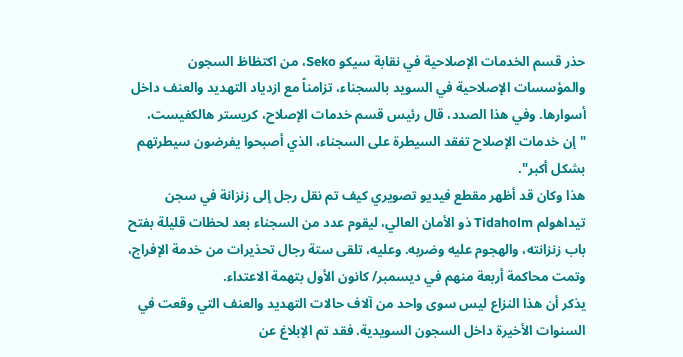حذر قسم الخدمات الإصلاحية في نقابة سيكو Seko، من اكتظاظ السجون والمؤسسات الإصلاحية في السويد بالسجناء، تزامناً مع ازدياد التهديد والعنف داخل أسوارها. وفي هذا الصدد، قال رئيس قسم خدمات الإصلاح، كريستر هالكفيست، "إن خدمات الإصلاح تفقد السيطرة على السجناء، الذي أصبحوا يفرضون سيطرتهم بشكل أكبر".
هذا وكان قد أظهر مقطع فيديو تصويري كيف تم نقل رجل إلى زنزانة في سجن تيداهولم Tidaholm ذو الأمان العالي، ليقوم عدد من السجناء بعد لحظات قليلة بفتح باب زنزانته، والهجوم عليه وضربه. وعليه، تلقى ستة رجال تحذيرات من خدمة الإفراج، وتمت محاكمة أربعة منهم في ديسمبر/ كانون الأول بتهمة الاعتداء.
يذكر أن هذا النزاع ليس سوى واحد من آلاف حالات التهديد والعنف التي وقعت في السنوات الأخيرة داخل السجون السويدية. فقد تم الإبلاغ عن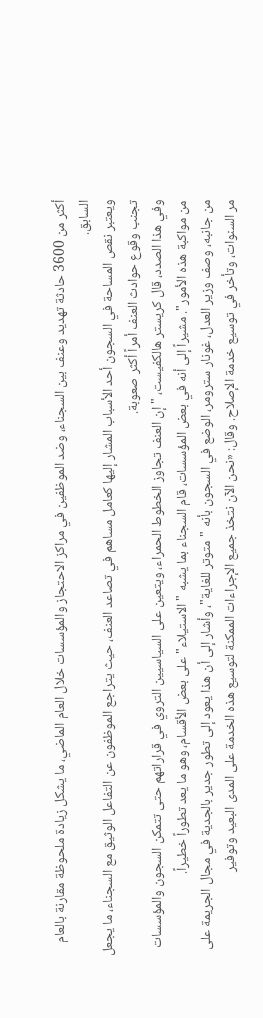أكثر من 3600 حادثة تهديد وعنف بين السجناء، وضد الموظفين في مراكز الاحتجاز والمؤسسات خلال العام الماضي، ما يشكل زيادة ملحوظة مقارنة بالعام السابق.
ويعتبر نقص المساحة في السجون أحد الأسباب المشار إليها كعامل مساهم في تصاعد العنف، حيث يتراجع الموظفون عن التفاعل الوثيق مع السجناء، ما يجعل تجنب وقوع حوادث العنف أمراً أكثر صعوبة.
وفي هذا الصدد، قال كريستر هالكفيست، "إن العنف تجاوز الخطوط الحمراء، ويتعين على السياسيين التروي في قراراتهم حتى تتمكن السجون والمؤسسات من مواكبة هذه الأمور". مشيراً إلى أنه في بعض المؤسسات، قام السجناء بما يشبه "الاستيلاء" على بعض الأقسام، وهو ما يعد تطوراً خطيراً.
من جانبه، وصف وزير العدل، غونار سترومر، الوضع في السجون بأنه "متوتر للغاية"، وأشار إلى أن هذا يعود إلى تطور جدير بالجدية في مجال الجريمة على مر السنوات، وتأخر في توسيع خدمة الإصلاح. وقال: «نحن الآن نتخذ جميع الإجراءات الممكنة لتوسيع هذه الخدمة على المدى البعيد وتوفير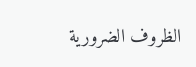الظروف الضرورية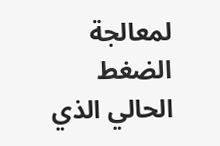لمعالجة الضغط الحالي الذي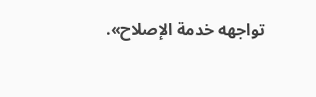تواجهه خدمة الإصلاح».